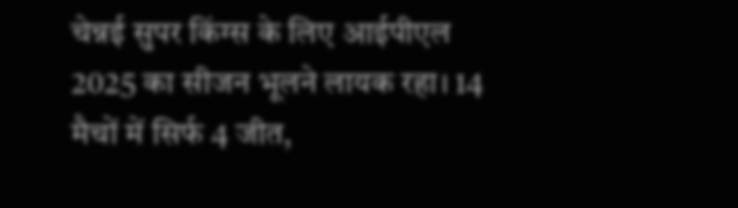चेन्नई सुपर किंग्स के लिए आईपीएल 2025 का सीजन भूलने लायक रहा। 14 मैचों में सिर्फ 4 जीत,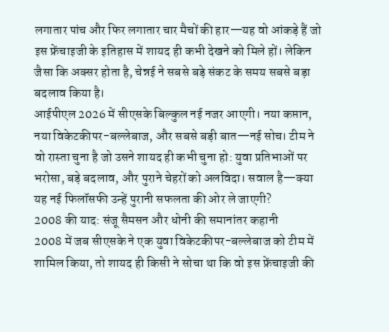लगातार पांच और फिर लगातार चार मैचों की हार—यह वो आंकड़े हैं जो इस फ्रेंचाइजी के इतिहास में शायद ही कभी देखने को मिले हों। लेकिन जैसा कि अक्सर होता है, चेन्नई ने सबसे बड़े संकट के समय सबसे बड़ा बदलाव किया है।
आईपीएल 2026 में सीएसके बिल्कुल नई नजर आएगी। नया कप्तान, नया विकेटकीपर-बल्लेबाज, और सबसे बड़ी बात—नई सोच। टीम ने वो रास्ता चुना है जो उसने शायद ही कभी चुना हो: युवा प्रतिभाओं पर भरोसा, बड़े बदलाव, और पुराने चेहरों को अलविदा। सवाल है—क्या यह नई फिलॉसफी उन्हें पुरानी सफलता की ओर ले जाएगी?
2008 की याद: संजू सैमसन और धोनी की समानांतर कहानी
2008 में जब सीएसके ने एक युवा विकेटकीपर-बल्लेबाज को टीम में शामिल किया, तो शायद ही किसी ने सोचा था कि वो इस फ्रेंचाइजी की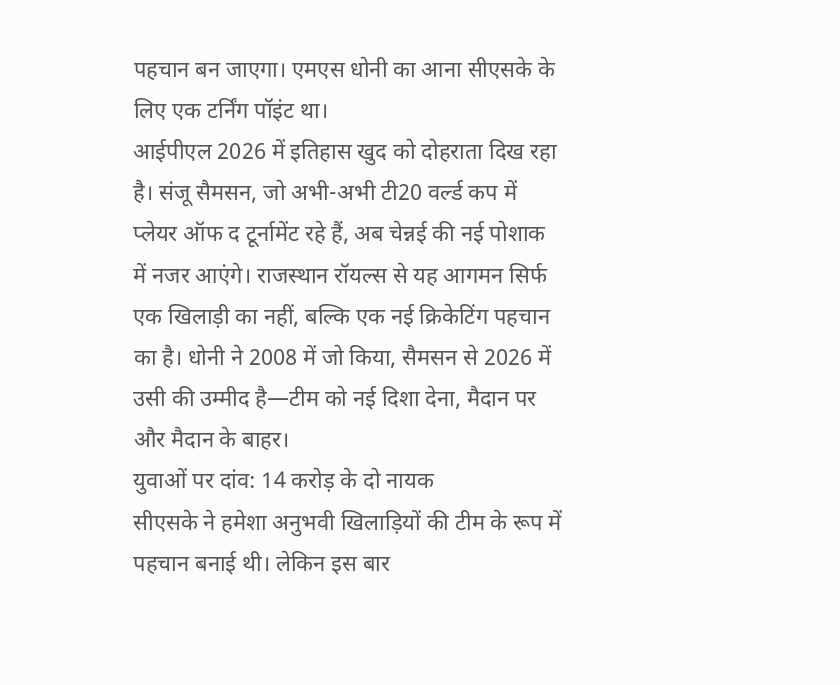पहचान बन जाएगा। एमएस धोनी का आना सीएसके के लिए एक टर्निंग पॉइंट था।
आईपीएल 2026 में इतिहास खुद को दोहराता दिख रहा है। संजू सैमसन, जो अभी-अभी टी20 वर्ल्ड कप में प्लेयर ऑफ द टूर्नामेंट रहे हैं, अब चेन्नई की नई पोशाक में नजर आएंगे। राजस्थान रॉयल्स से यह आगमन सिर्फ एक खिलाड़ी का नहीं, बल्कि एक नई क्रिकेटिंग पहचान का है। धोनी ने 2008 में जो किया, सैमसन से 2026 में उसी की उम्मीद है—टीम को नई दिशा देना, मैदान पर और मैदान के बाहर।
युवाओं पर दांव: 14 करोड़ के दो नायक
सीएसके ने हमेशा अनुभवी खिलाड़ियों की टीम के रूप में पहचान बनाई थी। लेकिन इस बार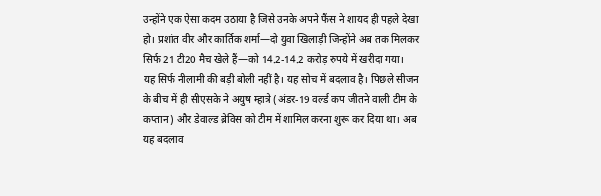उन्होंने एक ऐसा कदम उठाया है जिसे उनके अपने फैंस ने शायद ही पहले देखा हो। प्रशांत वीर और कार्तिक शर्मा—दो युवा खिलाड़ी जिन्होंने अब तक मिलकर सिर्फ 21 टी20 मैच खेले हैं—को 14.2-14.2 करोड़ रुपये में खरीदा गया।
यह सिर्फ नीलामी की बड़ी बोली नहीं है। यह सोच में बदलाव है। पिछले सीजन के बीच में ही सीएसके ने अयुष म्हात्रे (अंडर-19 वर्ल्ड कप जीतने वाली टीम के कप्तान) और डेवाल्ड ब्रेविस को टीम में शामिल करना शुरू कर दिया था। अब यह बदलाव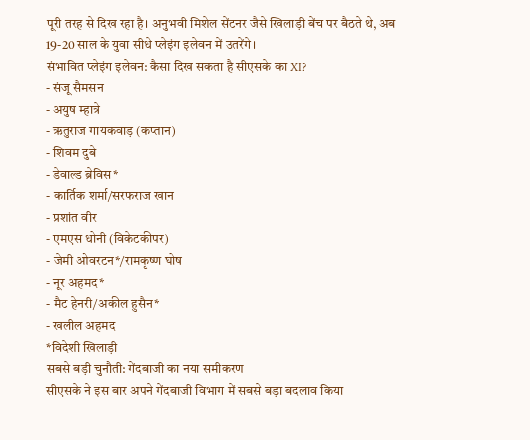पूरी तरह से दिख रहा है। अनुभवी मिशेल सेंटनर जैसे खिलाड़ी बेंच पर बैठते थे, अब 19-20 साल के युवा सीधे प्लेइंग इलेवन में उतरेंगे।
संभावित प्लेइंग इलेवन: कैसा दिख सकता है सीएसके का XI?
- संजू सैमसन
- अयुष म्हात्रे
- ऋतुराज गायकवाड़ (कप्तान)
- शिवम दुबे
- डेवाल्ड ब्रेविस*
- कार्तिक शर्मा/सरफराज खान
- प्रशांत वीर
- एमएस धोनी (विकेटकीपर)
- जेमी ओवरटन*/रामकृष्ण घोष
- नूर अहमद*
- मैट हेनरी/अकील हुसैन*
- खलील अहमद
*विदेशी खिलाड़ी
सबसे बड़ी चुनौती: गेंदबाजी का नया समीकरण
सीएसके ने इस बार अपने गेंदबाजी विभाग में सबसे बड़ा बदलाव किया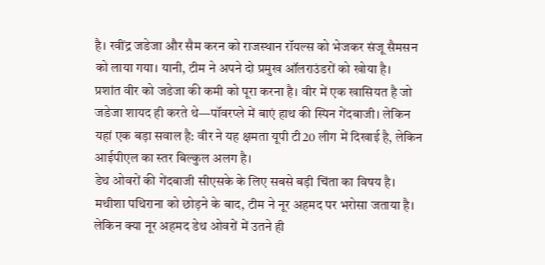है। रवींद्र जडेजा और सैम करन को राजस्थान रॉयल्स को भेजकर संजू सैमसन को लाया गया। यानी, टीम ने अपने दो प्रमुख ऑलराउंडरों को खोया है।
प्रशांत वीर को जडेजा की कमी को पूरा करना है। वीर में एक खासियत है जो जडेजा शायद ही करते थे—पॉवरप्ले में बाएं हाथ की स्पिन गेंदबाजी। लेकिन यहां एक बड़ा सवाल है: वीर ने यह क्षमता यूपी टी20 लीग में दिखाई है, लेकिन आईपीएल का स्तर बिल्कुल अलग है।
डेथ ओवरों की गेंदबाजी सीएसके के लिए सबसे बड़ी चिंता का विषय है। मथीशा पथिराना को छोड़ने के बाद, टीम ने नूर अहमद पर भरोसा जताया है। लेकिन क्या नूर अहमद डेथ ओवरों में उतने ही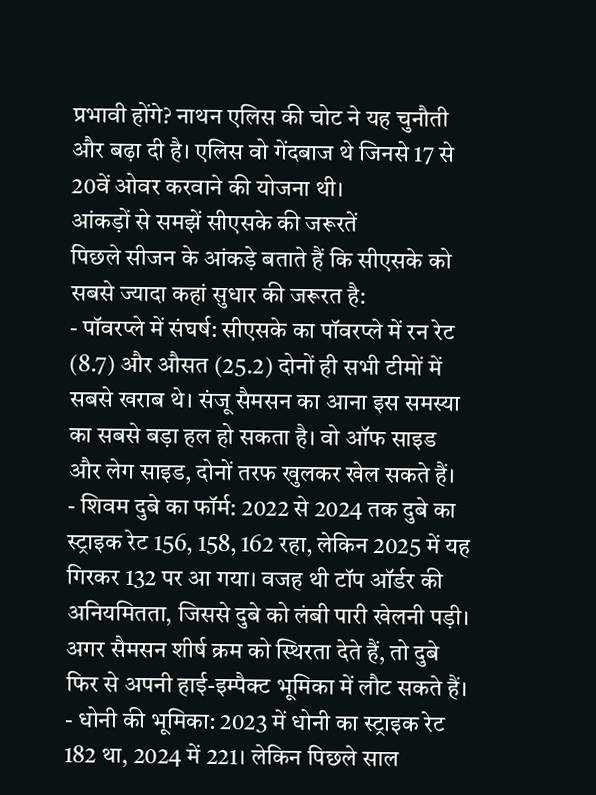प्रभावी होंगे? नाथन एलिस की चोट ने यह चुनौती और बढ़ा दी है। एलिस वो गेंदबाज थे जिनसे 17 से 20वें ओवर करवाने की योजना थी।
आंकड़ों से समझें सीएसके की जरूरतें
पिछले सीजन के आंकड़े बताते हैं कि सीएसके को सबसे ज्यादा कहां सुधार की जरूरत है:
- पॉवरप्ले में संघर्ष: सीएसके का पॉवरप्ले में रन रेट (8.7) और औसत (25.2) दोनों ही सभी टीमों में सबसे खराब थे। संजू सैमसन का आना इस समस्या का सबसे बड़ा हल हो सकता है। वो ऑफ साइड और लेग साइड, दोनों तरफ खुलकर खेल सकते हैं।
- शिवम दुबे का फॉर्म: 2022 से 2024 तक दुबे का स्ट्राइक रेट 156, 158, 162 रहा, लेकिन 2025 में यह गिरकर 132 पर आ गया। वजह थी टॉप ऑर्डर की अनियमितता, जिससे दुबे को लंबी पारी खेलनी पड़ी। अगर सैमसन शीर्ष क्रम को स्थिरता देते हैं, तो दुबे फिर से अपनी हाई-इम्पैक्ट भूमिका में लौट सकते हैं।
- धोनी की भूमिका: 2023 में धोनी का स्ट्राइक रेट 182 था, 2024 में 221। लेकिन पिछले साल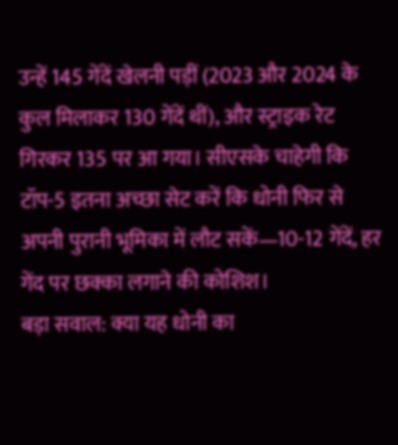उन्हें 145 गेंदें खेलनी पड़ीं (2023 और 2024 के कुल मिलाकर 130 गेंदें थीं), और स्ट्राइक रेट गिरकर 135 पर आ गया। सीएसके चाहेगी कि टॉप-5 इतना अच्छा सेट करें कि धोनी फिर से अपनी पुरानी भूमिका में लौट सकें—10-12 गेंदें, हर गेंद पर छक्का लगाने की कोशिश।
बड़ा सवाल: क्या यह धोनी का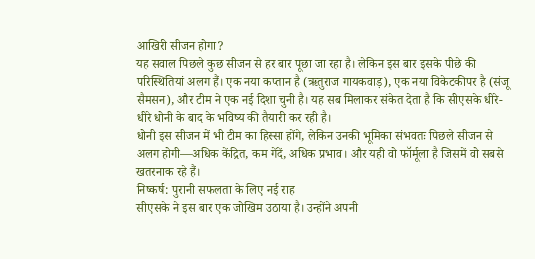आखिरी सीजन होगा?
यह सवाल पिछले कुछ सीजन से हर बार पूछा जा रहा है। लेकिन इस बार इसके पीछे की परिस्थितियां अलग हैं। एक नया कप्तान है (ऋतुराज गायकवाड़), एक नया विकेटकीपर है (संजू सैमसन), और टीम ने एक नई दिशा चुनी है। यह सब मिलाकर संकेत देता है कि सीएसके धीरे-धीरे धोनी के बाद के भविष्य की तैयारी कर रही है।
धोनी इस सीजन में भी टीम का हिस्सा होंगे, लेकिन उनकी भूमिका संभवतः पिछले सीजन से अलग होगी—अधिक केंद्रित, कम गेंदें, अधिक प्रभाव। और यही वो फॉर्मूला है जिसमें वो सबसे खतरनाक रहे हैं।
निष्कर्ष: पुरानी सफलता के लिए नई राह
सीएसके ने इस बार एक जोखिम उठाया है। उन्होंने अपनी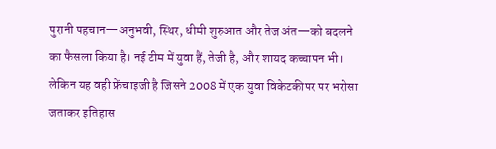पुरानी पहचान—अनुभवी, स्थिर, धीमी शुरुआत और तेज अंत—को बदलने का फैसला किया है। नई टीम में युवा हैं, तेजी है, और शायद कच्चापन भी।
लेकिन यह वही फ्रेंचाइजी है जिसने 2008 में एक युवा विकेटकीपर पर भरोसा जताकर इतिहास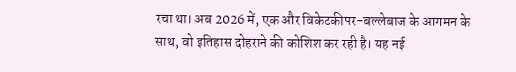रचा था। अब 2026 में, एक और विकेटकीपर-बल्लेबाज के आगमन के साथ, वो इतिहास दोहराने की कोशिश कर रही है। यह नई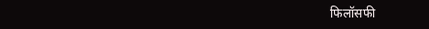फिलॉसफी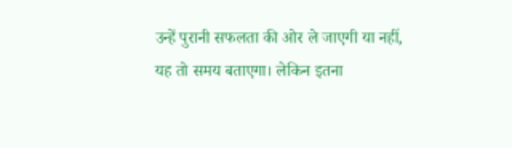उन्हें पुरानी सफलता की ओर ले जाएगी या नहीं, यह तो समय बताएगा। लेकिन इतना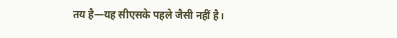तय है—यह सीएसके पहले जैसी नहीं है।